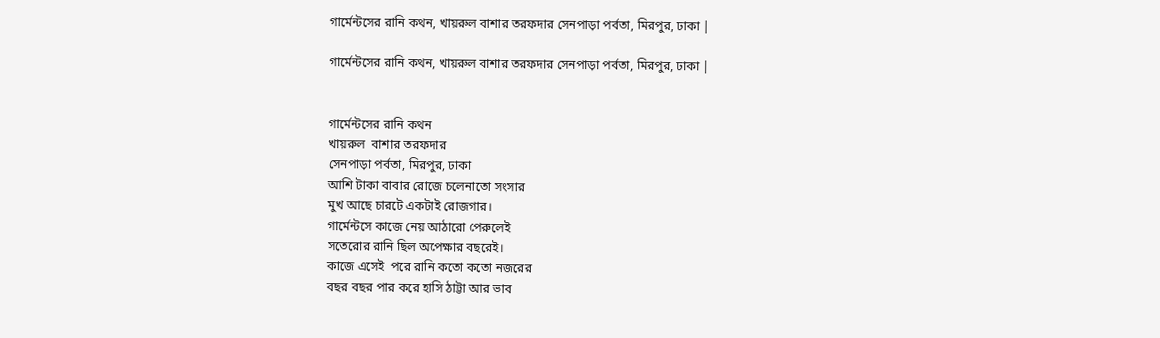গার্মেন্টসের রানি কথন, খায়রুল বাশার তরফদার সেনপাড়া পর্বতা, মিরপুর, ঢাকা |

গার্মেন্টসের রানি কথন, খায়রুল বাশার তরফদার সেনপাড়া পর্বতা, মিরপুর, ঢাকা |


গার্মেন্টসের রানি কথন
খায়রুল  বাশার তরফদার
সেনপাড়া পর্বতা, মিরপুর, ঢাকা
আশি টাকা বাবার রোজে চলেনাতো সংসার
মুখ আছে চারটে একটাই রোজগার।
গার্মেন্টসে কাজে নেয় আঠারো পেরুলেই
সতেরোর রানি ছিল অপেক্ষার বছরেই।
কাজে এসেই  পরে রানি কতো কতো নজরের
বছর বছর পার করে হাসি ঠাট্টা আর ভাব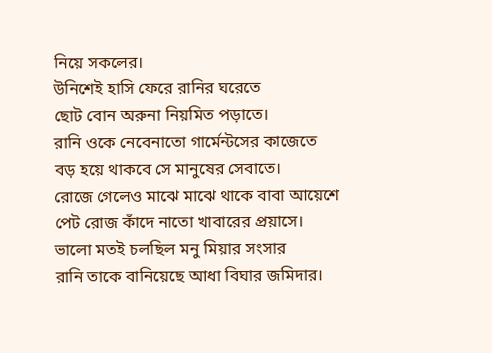নিয়ে সকলের।
উনিশেই হাসি ফেরে রানির ঘরেতে
ছোট বোন অরুনা নিয়মিত পড়াতে।
রানি ওকে নেবেনাতো গার্মেন্টসের কাজেতে
বড় হয়ে থাকবে সে মানুষের সেবাতে।
রোজে গেলেও মাঝে মাঝে থাকে বাবা আয়েশে
পেট রোজ কাঁদে নাতো খাবারের প্রয়াসে।
ভালো মতই চলছিল মনু মিয়ার সংসার
রানি তাকে বানিয়েছে আধা বিঘার জমিদার।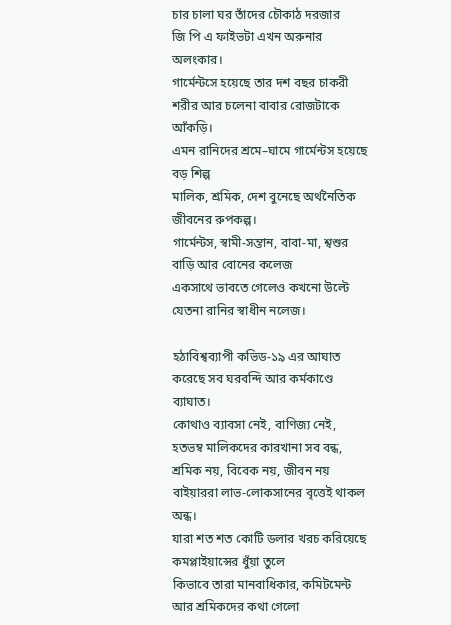চার চালা ঘর তাঁদের চৌকাঠ দরজার
জি পি এ ফাইভটা এখন অরুনার অলংকার।
গার্মেন্টসে হয়েছে তার দশ বছর চাকরী
শরীর আর চলেনা বাবার রোজটাকে আঁকড়ি।
এমন রানিদের শ্রমে–ঘামে গার্মেন্টস হয়েছে বড় শিল্প
মালিক, শ্রমিক, দেশ বুনেছে অর্থনৈতিক জীবনের রুপকল্প।
গার্মেন্টস, স্বামী-সন্তান, বাবা-মা, শ্বশুর বাড়ি আর বোনের কলেজ
একসাথে ভাবতে গেলেও কখনো উল্টে যেতনা রানির স্বাধীন নলেজ।

হঠাবিশ্বব্যাপী কভিড-১৯ এর আঘাত
করেছে সব ঘরবন্দি আর কর্মকাণ্ডে ব্যাঘাত।
কোথাও ব্যাবসা নেই, বাণিজ্য নেই, হতভম্ব মালিকদের কারখানা সব বন্ধ,
শ্রমিক নয়, বিবেক নয়, জীবন নয় বাইয়াররা লাভ-লোকসানের বৃত্তেই থাকল অন্ধ।
যারা শত শত কোটি ডলার খরচ করিয়েছে কমপ্লাইয়ান্সের ধুঁয়া তুলে
কিভাবে তারা মানবাধিকার, কমিটমেন্ট আর শ্রমিকদের কথা গেলো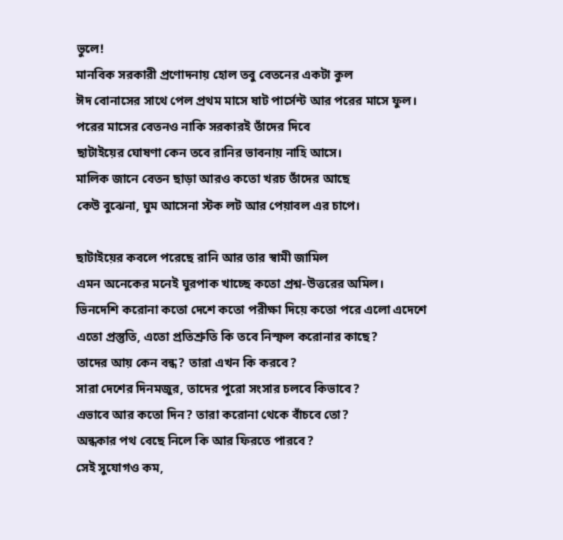ভুলে!
মানবিক সরকারী প্রণোদনায় হোল তবু বেতনের একটা কুল
ঈদ বোনাসের সাথে পেল প্রথম মাসে ষাট পার্সেন্ট আর পরের মাসে ফুল।
পরের মাসের বেতনও নাকি সরকারই তাঁদের দিবে
ছাটাইয়ের ঘোষণা কেন তবে রানির ভাবনায় নাহি আসে।
মালিক জানে বেতন ছাড়া আরও কতো খরচ তাঁদের আছে
কেউ বুঝেনা, ঘুম আসেনা স্টক লট আর পেয়াবল এর চাপে।

ছাটাইয়ের কবলে পরেছে রানি আর তার স্বামী জামিল
এমন অনেকের মনেই ঘুরপাক খাচ্ছে কতো প্রশ্ন-উত্তরের অমিল।
ভিনদেশি করোনা কতো দেশে কতো পরীক্ষা দিয়ে কতো পরে এলো এদেশে
এতো প্রস্তুতি, এতো প্রতিশ্রুতি কি তবে নিস্ফল করোনার কাছে?
তাদের আয় কেন বন্ধ? তারা এখন কি করবে?
সারা দেশের দিনমজুর, তাদের পুরো সংসার চলবে কিভাবে?
এভাবে আর কতো দিন? তারা করোনা থেকে বাঁচবে তো?
অন্ধকার পথ বেছে নিলে কি আর ফিরতে পারবে?
সেই সুযোগও কম,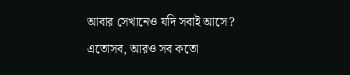আবার সেখানেও যদি সবাই আসে?
এতোসব, আরও সব কতো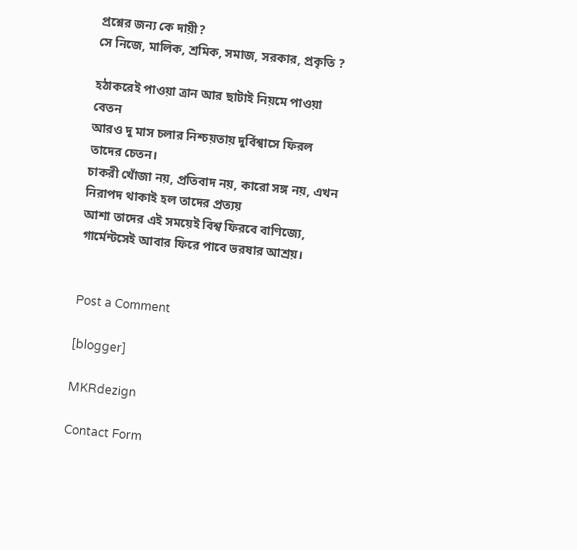প্রশ্নের জন্য কে দায়ী?
সে নিজে, মালিক, শ্রমিক, সমাজ, সরকার, প্রকৃতি ?

হঠাকরেই পাওয়া ত্রান আর ছাটাই নিয়মে পাওয়া বেতন
আরও দু মাস চলার নিশ্চয়তায় দুর্বিশ্বাসে ফিরল তাদের চেতন।
চাকরী খোঁজা নয়, প্রতিবাদ নয়, কারো সঙ্গ নয়, এখন নিরাপদ থাকাই হল তাদের প্রত্যয়
আশা তাদের এই সময়েই বিশ্ব ফিরবে বাণিজ্যে, গার্মেন্টসেই আবার ফিরে পাবে ভরষার আশ্রয়।


Post a Comment

[blogger]

MKRdezign

Contact Form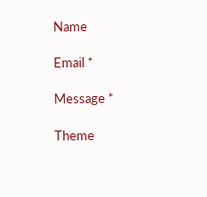Name

Email *

Message *

Theme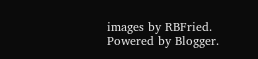images by RBFried. Powered by Blogger.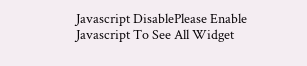Javascript DisablePlease Enable Javascript To See All Widget